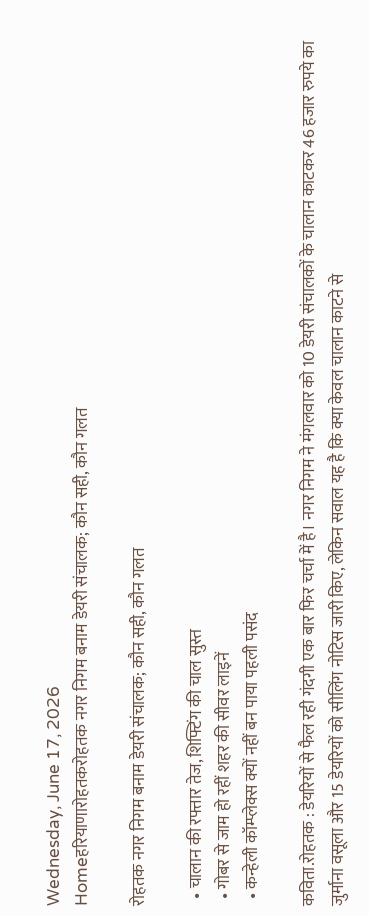Wednesday, June 17, 2026
Homeहरियाणारोहतकरोहतक नगर निगम बनाम डेयरी संचालक; कौन सही, कौन गलत

रोहतक नगर निगम बनाम डेयरी संचालक; कौन सही, कौन गलत

  • चालान की रफ्तार तेज, शिफ्टिंग की चाल सुस्त
  • गोबर से जाम हो रहीं शहर की सीवर लाइनें
  • कन्हेली कॉम्प्लेक्स क्यों नहीं बन पाया पहली पसंद

कविता.रोहतक : डेयरियों से फैल रही गंदगी एक बार फिर चर्चा में है। नगर निगम ने मंगलवार को 10 डेयरी संचालकों के चालान काटकर 46 हजार रुपये का जुर्माना वसूला और 15 डेयरियों को सीलिंग नोटिस जारी किए, लेकिन सवाल यह है कि क्या केवल चालान काटने से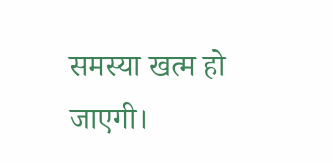समस्या खत्म हो जाएगी।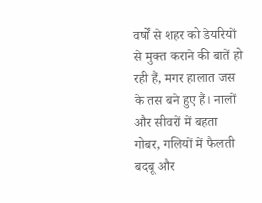वर्षों से शहर को डेयरियों से मुक्त कराने की बातें हो रही हैं, मगर हालात जस के तस बने हुए हैं। नालों और सीवरों में बहता गोबर, गलियों में फैलती बदबू और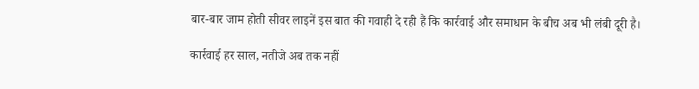बार-बार जाम होती सीवर लाइनें इस बात की गवाही दे रही हैं कि कार्रवाई और समाधान के बीच अब भी लंबी दूरी है।

कार्रवाई हर साल, नतीजे अब तक नहीं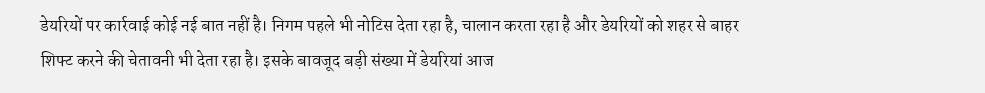डेयरियों पर कार्रवाई कोई नई बात नहीं है। निगम पहले भी नोटिस देता रहा है, चालान करता रहा है और डेयरियों को शहर से बाहर शिफ्ट करने की चेतावनी भी देता रहा है। इसके बावजूद बड़ी संख्या में डेयरियां आज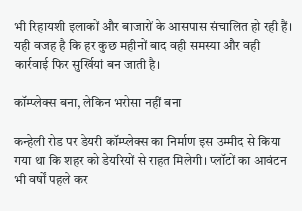भी रिहायशी इलाकों और बाजारों के आसपास संचालित हो रही हैं। यही वजह है कि हर कुछ महीनों बाद वही समस्या और वही कार्रवाई फिर सुर्खियां बन जाती है।

कॉम्प्लेक्स बना, लेकिन भरोसा नहीं बना

कन्हेली रोड पर डेयरी कॉम्प्लेक्स का निर्माण इस उम्मीद से किया गया था कि शहर को डेयरियों से राहत मिलेगी। प्लॉटों का आवंटन भी वर्षों पहले कर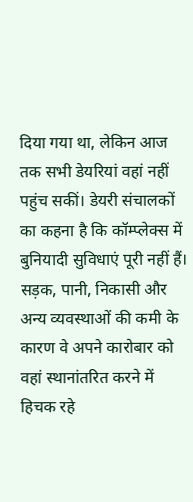दिया गया था, लेकिन आज तक सभी डेयरियां वहां नहीं पहुंच सकीं। डेयरी संचालकों का कहना है कि कॉम्प्लेक्स में बुनियादी सुविधाएं पूरी नहीं हैं। सड़क, पानी, निकासी और अन्य व्यवस्थाओं की कमी के कारण वे अपने कारोबार को वहां स्थानांतरित करने में हिचक रहे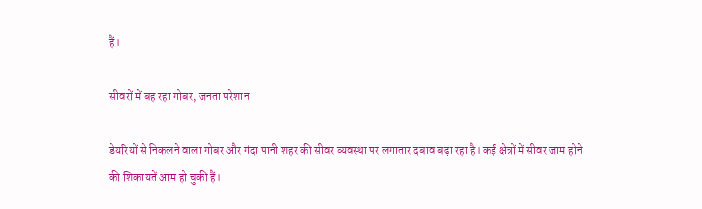हैं।

सीवरों में बह रहा गोबर, जनता परेशान

डेयरियों से निकलने वाला गोबर और गंदा पानी शहर की सीवर व्यवस्था पर लगातार दबाव बढ़ा रहा है। कई क्षेत्रों में सीवर जाम होने की शिकायतें आम हो चुकी हैं।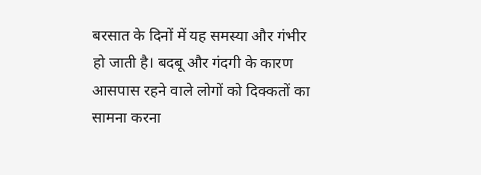बरसात के दिनों में यह समस्या और गंभीर हो जाती है। बदबू और गंदगी के कारण आसपास रहने वाले लोगों को दिक्कतों का सामना करना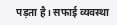पड़ता है। सफाई व्यवस्था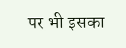पर भी इसका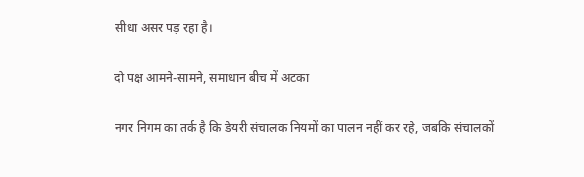सीधा असर पड़ रहा है।

दो पक्ष आमने-सामने, समाधान बीच में अटका

नगर निगम का तर्क है कि डेयरी संचालक नियमों का पालन नहीं कर रहे, जबकि संचालकों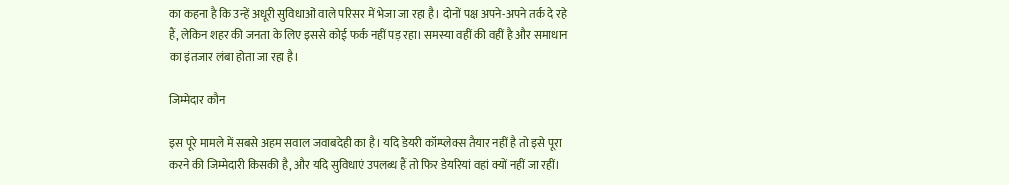का कहना है कि उन्हें अधूरी सुविधाओं वाले परिसर में भेजा जा रहा है। दोनों पक्ष अपने-अपने तर्क दे रहे हैं, लेकिन शहर की जनता के लिए इससे कोई फर्क नहीं पड़ रहा। समस्या वहीं की वहीं है और समाधान का इंतजार लंबा होता जा रहा है।

जिम्मेदार कौन

इस पूरे मामले में सबसे अहम सवाल जवाबदेही का है। यदि डेयरी कॉम्प्लेक्स तैयार नहीं है तो इसे पूरा करने की जिम्मेदारी किसकी है, और यदि सुविधाएं उपलब्ध हैं तो फिर डेयरियां वहां क्यों नहीं जा रहीं।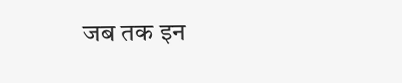जब तक इन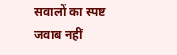सवालों का स्पष्ट जवाब नहीं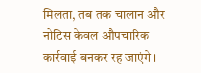मिलता, तब तक चालान और नोटिस केवल औपचारिक कार्रवाई बनकर रह जाएंगे।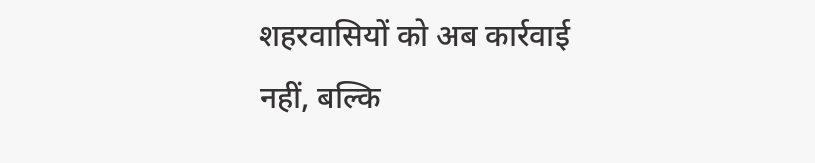शहरवासियों को अब कार्रवाई नहीं, बल्कि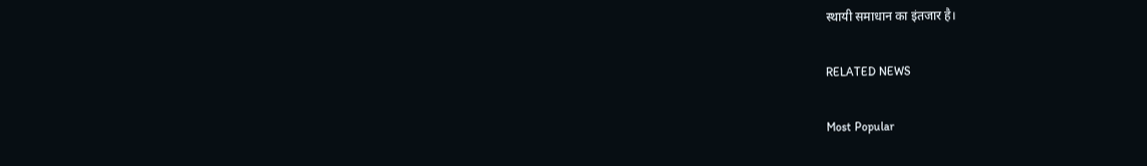स्थायी समाधान का इंतजार है।

RELATED NEWS

Most Popular